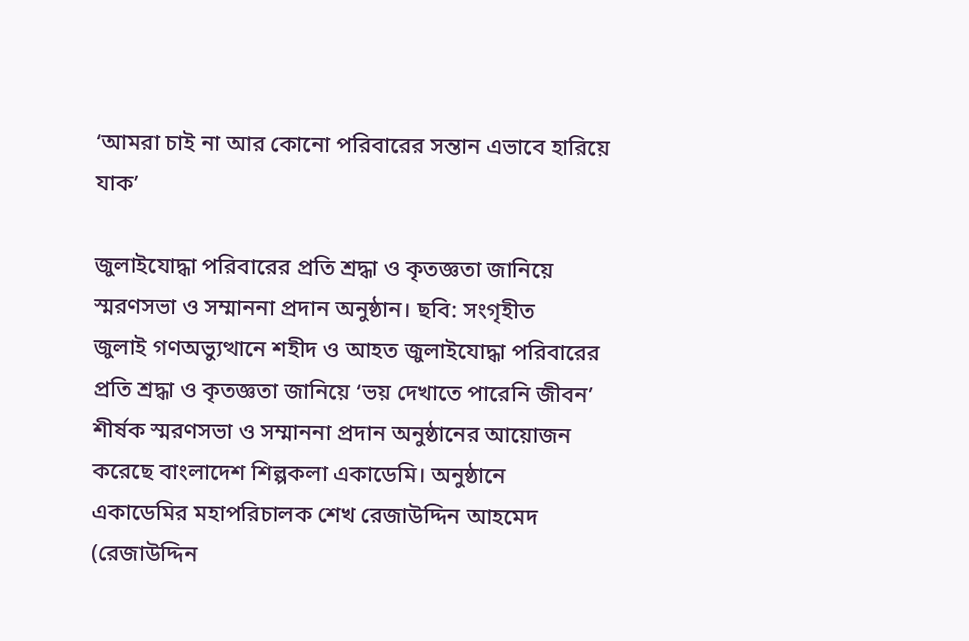‘আমরা চাই না আর কোনো পরিবারের সন্তান এভাবে হারিয়ে যাক’

জুলাইযোদ্ধা পরিবারের প্রতি শ্রদ্ধা ও কৃতজ্ঞতা জানিয়ে স্মরণসভা ও সম্মাননা প্রদান অনুষ্ঠান। ছবি: সংগৃহীত
জুলাই গণঅভ্যুত্থানে শহীদ ও আহত জুলাইযোদ্ধা পরিবারের প্রতি শ্রদ্ধা ও কৃতজ্ঞতা জানিয়ে ‘ভয় দেখাতে পারেনি জীবন’ শীর্ষক স্মরণসভা ও সম্মাননা প্রদান অনুষ্ঠানের আয়োজন করেছে বাংলাদেশ শিল্পকলা একাডেমি। অনুষ্ঠানে একাডেমির মহাপরিচালক শেখ রেজাউদ্দিন আহমেদ (রেজাউদ্দিন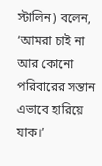স্টালিন) বলেন, ‘আমরা চাই না আর কোনো পরিবারের সন্তান এভাবে হারিয়ে যাক।’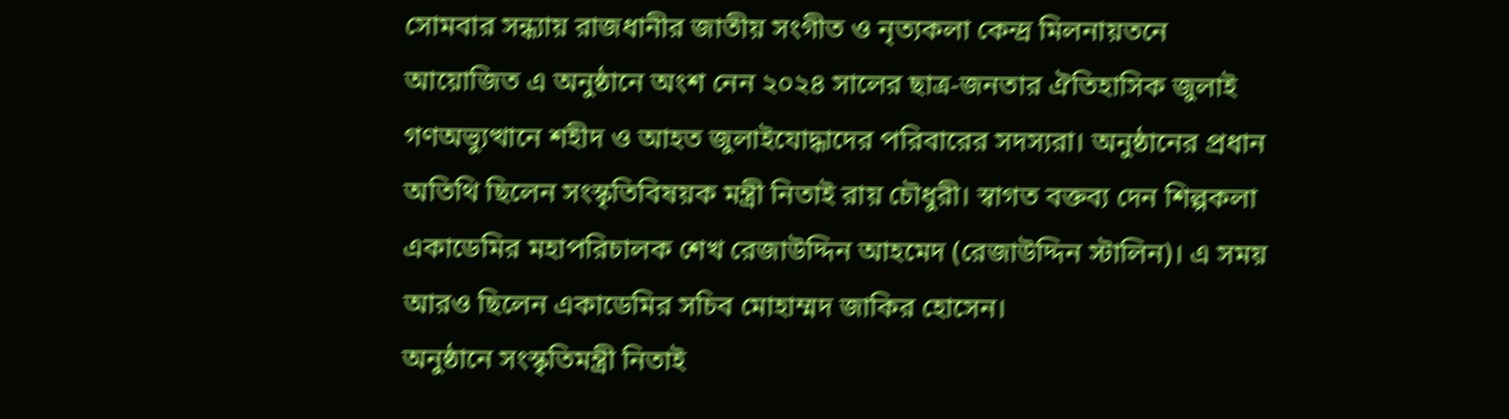সোমবার সন্ধ্যায় রাজধানীর জাতীয় সংগীত ও নৃত্যকলা কেন্দ্র মিলনায়তনে আয়োজিত এ অনুষ্ঠানে অংশ নেন ২০২৪ সালের ছাত্র-জনতার ঐতিহাসিক জুলাই গণঅভ্যুত্থানে শহীদ ও আহত জুলাইযোদ্ধাদের পরিবারের সদস্যরা। অনুষ্ঠানের প্রধান অতিথি ছিলেন সংস্কৃতিবিষয়ক মন্ত্রী নিতাই রায় চৌধুরী। স্বাগত বক্তব্য দেন শিল্পকলা একাডেমির মহাপরিচালক শেখ রেজাউদ্দিন আহমেদ (রেজাউদ্দিন স্টালিন)। এ সময় আরও ছিলেন একাডেমির সচিব মোহাম্মদ জাকির হোসেন।
অনুষ্ঠানে সংস্কৃতিমন্ত্রী নিতাই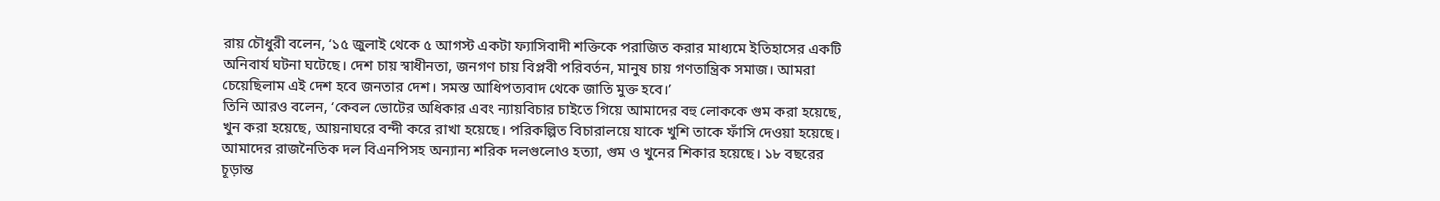রায় চৌধুরী বলেন, ‘১৫ জুলাই থেকে ৫ আগস্ট একটা ফ্যাসিবাদী শক্তিকে পরাজিত করার মাধ্যমে ইতিহাসের একটি অনিবার্য ঘটনা ঘটেছে। দেশ চায় স্বাধীনতা, জনগণ চায় বিপ্লবী পরিবর্তন, মানুষ চায় গণতান্ত্রিক সমাজ। আমরা চেয়েছিলাম এই দেশ হবে জনতার দেশ। সমস্ত আধিপত্যবাদ থেকে জাতি মুক্ত হবে।’
তিনি আরও বলেন, ‘কেবল ভোটের অধিকার এবং ন্যায়বিচার চাইতে গিয়ে আমাদের বহু লোককে গুম করা হয়েছে, খুন করা হয়েছে, আয়নাঘরে বন্দী করে রাখা হয়েছে। পরিকল্পিত বিচারালয়ে যাকে খুশি তাকে ফাঁসি দেওয়া হয়েছে। আমাদের রাজনৈতিক দল বিএনপিসহ অন্যান্য শরিক দলগুলোও হত্যা, গুম ও খুনের শিকার হয়েছে। ১৮ বছরের চূড়ান্ত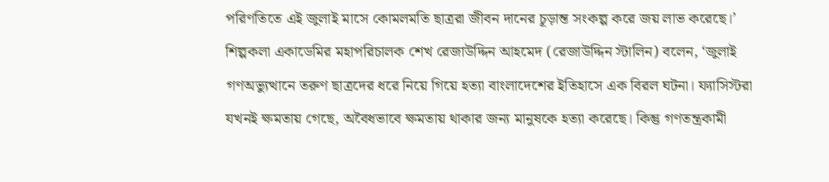পরিণতিতে এই জুলাই মাসে কোমলমতি ছাত্ররা জীবন দানের চূড়ান্ত সংকল্প করে জয় লাভ করেছে।’
শিল্পকলা একাডেমির মহাপরিচালক শেখ রেজাউদ্দিন আহমেদ (রেজাউদ্দিন স্টালিন) বলেন, ‘জুলাই গণঅভ্যুত্থানে তরুণ ছাত্রদের ধরে নিয়ে গিয়ে হত্যা বাংলাদেশের ইতিহাসে এক বিরল ঘটনা। ফ্যাসিস্টরা যখনই ক্ষমতায় গেছে, অবৈধভাবে ক্ষমতায় থাকার জন্য মানুষকে হত্যা করেছে। কিন্তু গণতন্ত্রকামী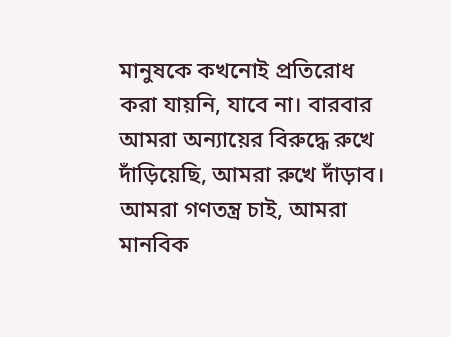মানুষকে কখনোই প্রতিরোধ করা যায়নি, যাবে না। বারবার আমরা অন্যায়ের বিরুদ্ধে রুখে দাঁড়িয়েছি, আমরা রুখে দাঁড়াব। আমরা গণতন্ত্র চাই, আমরা মানবিক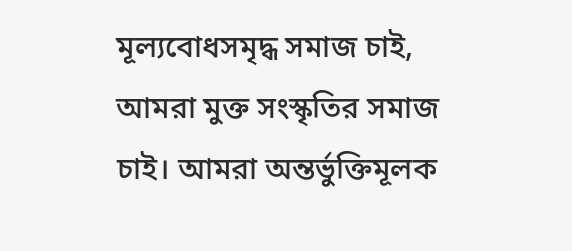মূল্যবোধসমৃদ্ধ সমাজ চাই, আমরা মুক্ত সংস্কৃতির সমাজ চাই। আমরা অন্তর্ভুক্তিমূলক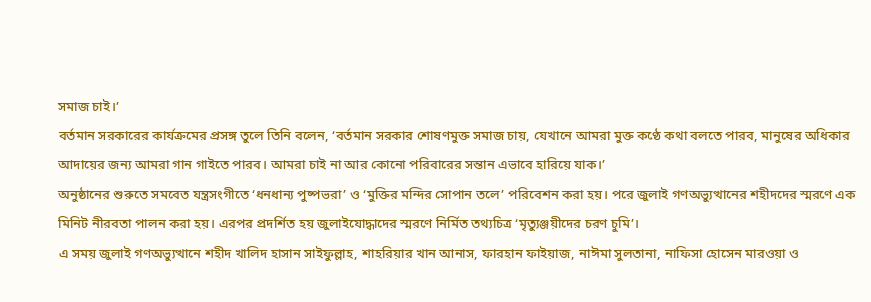সমাজ চাই।’
বর্তমান সরকারের কার্যক্রমের প্রসঙ্গ তুলে তিনি বলেন, ‘বর্তমান সরকার শোষণমুক্ত সমাজ চায়, যেখানে আমরা মুক্ত কণ্ঠে কথা বলতে পারব, মানুষের অধিকার আদায়ের জন্য আমরা গান গাইতে পারব। আমরা চাই না আর কোনো পরিবারের সন্তান এভাবে হারিয়ে যাক।’
অনুষ্ঠানের শুরুতে সমবেত যন্ত্রসংগীতে ‘ধনধান্য পুষ্পভরা’ ও ‘মুক্তির মন্দির সোপান তলে’ পরিবেশন করা হয়। পরে জুলাই গণঅভ্যুত্থানের শহীদদের স্মরণে এক মিনিট নীরবতা পালন করা হয়। এরপর প্রদর্শিত হয় জুলাইযোদ্ধাদের স্মরণে নির্মিত তথ্যচিত্র ‘মৃত্যুঞ্জয়ীদের চরণ চুমি’।
এ সময় জুলাই গণঅভ্যুত্থানে শহীদ খালিদ হাসান সাইফুল্লাহ, শাহরিয়ার খান আনাস, ফারহান ফাইয়াজ, নাঈমা সুলতানা, নাফিসা হোসেন মারওয়া ও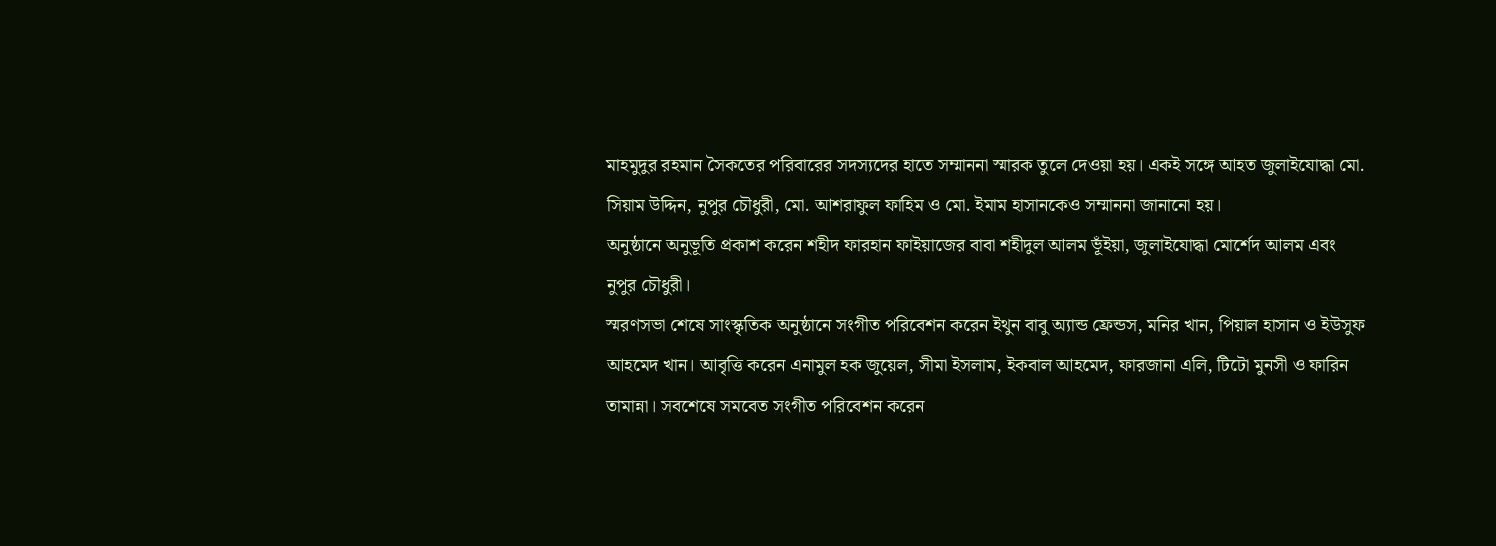মাহমুদুর রহমান সৈকতের পরিবারের সদস্যদের হাতে সম্মাননা স্মারক তুলে দেওয়া হয়। একই সঙ্গে আহত জুলাইযোদ্ধা মো. সিয়াম উদ্দিন, নুপুর চৌধুরী, মো. আশরাফুল ফাহিম ও মো. ইমাম হাসানকেও সম্মাননা জানানো হয়।
অনুষ্ঠানে অনুভূতি প্রকাশ করেন শহীদ ফারহান ফাইয়াজের বাবা শহীদুল আলম ভূঁইয়া, জুলাইযোদ্ধা মোর্শেদ আলম এবং নুপুর চৌধুরী।
স্মরণসভা শেষে সাংস্কৃতিক অনুষ্ঠানে সংগীত পরিবেশন করেন ইথুন বাবু অ্যান্ড ফ্রেন্ডস, মনির খান, পিয়াল হাসান ও ইউসুফ আহমেদ খান। আবৃত্তি করেন এনামুল হক জুয়েল, সীমা ইসলাম, ইকবাল আহমেদ, ফারজানা এলি, টিটো মুনসী ও ফারিন তামান্না। সবশেষে সমবেত সংগীত পরিবেশন করেন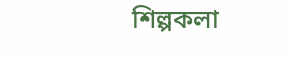শিল্পকলা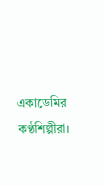একাডেমির কণ্ঠশিল্পীরা।